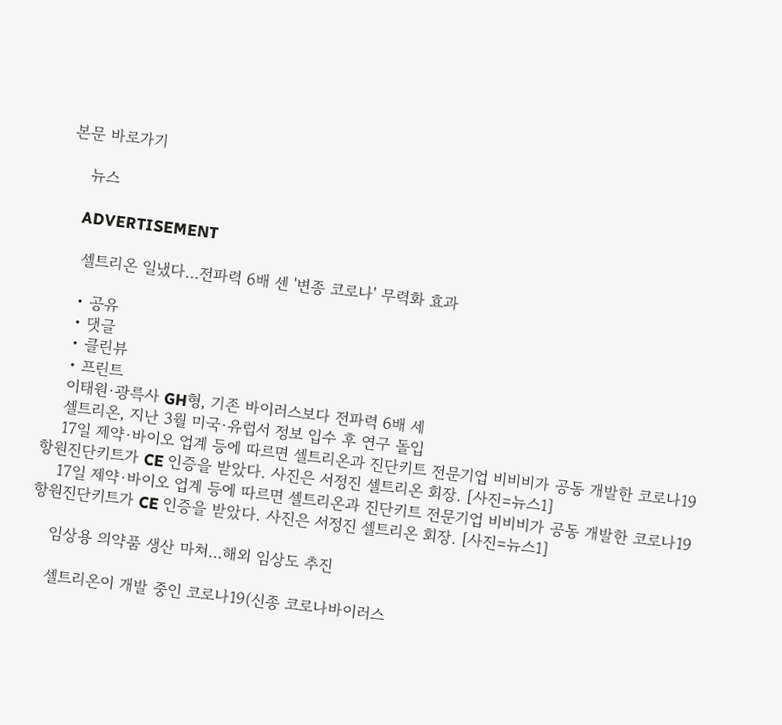본문 바로가기

    뉴스

    ADVERTISEMENT

    셀트리온 일냈다…전파력 6배 센 '변종 코로나' 무력화 효과

    • 공유
    • 댓글
    • 클린뷰
    • 프린트
    이태원·광륵사 GH형, 기존 바이러스보다 전파력 6배 세
    셀트리온, 지난 3월 미국·유럽서 정보 입수 후 연구 돌입
    17일 제약·바이오 업계 등에 따르면 셀트리온과 진단키트 전문기업 비비비가 공동 개발한 코로나19 항원진단키트가 CE 인증을 받았다. 사진은 서정진 셀트리온 회장. [사진=뉴스1]
    17일 제약·바이오 업계 등에 따르면 셀트리온과 진단키트 전문기업 비비비가 공동 개발한 코로나19 항원진단키트가 CE 인증을 받았다. 사진은 서정진 셀트리온 회장. [사진=뉴스1]

    임상용 의약품 생산 마쳐…해외 임상도 추진

    셀트리온이 개발 중인 코로나19(신종 코로나바이러스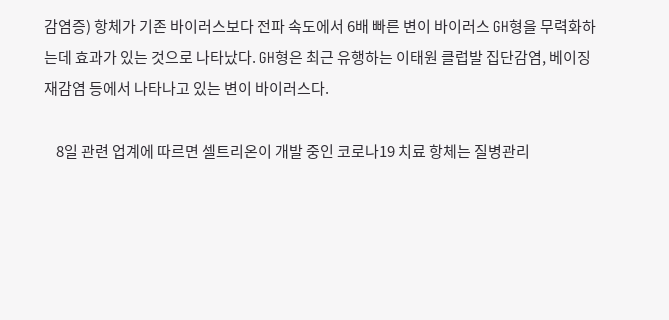감염증) 항체가 기존 바이러스보다 전파 속도에서 6배 빠른 변이 바이러스 GH형을 무력화하는데 효과가 있는 것으로 나타났다. GH형은 최근 유행하는 이태원 클럽발 집단감염, 베이징 재감염 등에서 나타나고 있는 변이 바이러스다.

    8일 관련 업계에 따르면 셀트리온이 개발 중인 코로나19 치료 항체는 질병관리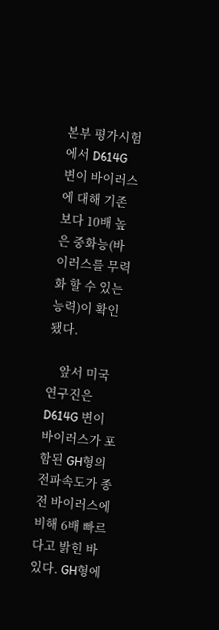본부 평가시험에서 D614G 변이 바이러스에 대해 기존보다 10배 높은 중화능(바이러스를 무력화 할 수 있는 능력)이 확인됐다.

    앞서 미국 연구진은 D614G 변이 바이러스가 포함된 GH형의 전파속도가 종전 바이러스에 비해 6배 빠르다고 밝힌 바 있다. GH형에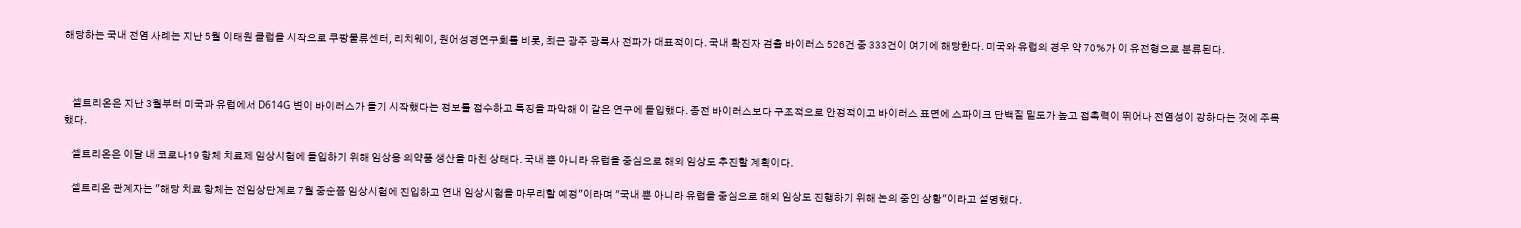해당하는 국내 전염 사례는 지난 5월 이태원 클럽을 시작으로 쿠팡물류센터, 리치웨이, 원어성경연구회를 비롯, 최근 광주 광륵사 전파가 대표적이다. 국내 확진자 검출 바이러스 526건 중 333건이 여기에 해당한다. 미국와 유럽의 경우 약 70%가 이 유전형으로 분류된다.



    셀트리온은 지난 3월부터 미국과 유럽에서 D614G 변이 바이러스가 돌기 시작했다는 정보를 접수하고 특징을 파악해 이 같은 연구에 돌입했다. 종전 바이러스보다 구조적으로 안정적이고 바이러스 표면에 스파이크 단백질 밀도가 높고 접촉력이 뛰어나 전염성이 강하다는 것에 주목했다.

    셀트리온은 이달 내 코로나19 항체 치료제 임상시험에 돌입하기 위해 임상용 의약품 생산을 마친 상태다. 국내 뿐 아니라 유럽을 중심으로 해외 임상도 추진할 계획이다.

    셀트리온 관계자는 "해당 치료 항체는 전임상단계로 7월 중순쯤 임상시험에 진입하고 연내 임상시험을 마무리할 예정"이라며 "국내 뿐 아니라 유럽을 중심으로 해외 임상도 진행하기 위해 논의 중인 상황"이라고 설명했다.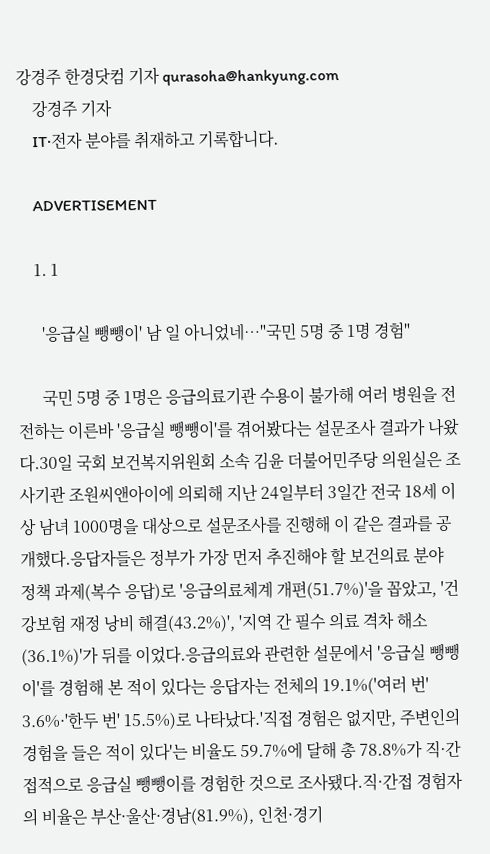강경주 한경닷컴 기자 qurasoha@hankyung.com
    강경주 기자
    IT·전자 분야를 취재하고 기록합니다.

    ADVERTISEMENT

    1. 1

      '응급실 뺑뺑이' 남 일 아니었네…"국민 5명 중 1명 경험"

      국민 5명 중 1명은 응급의료기관 수용이 불가해 여러 병원을 전전하는 이른바 '응급실 뺑뺑이'를 겪어봤다는 설문조사 결과가 나왔다.30일 국회 보건복지위원회 소속 김윤 더불어민주당 의원실은 조사기관 조원씨앤아이에 의뢰해 지난 24일부터 3일간 전국 18세 이상 남녀 1000명을 대상으로 설문조사를 진행해 이 같은 결과를 공개했다.응답자들은 정부가 가장 먼저 추진해야 할 보건의료 분야 정책 과제(복수 응답)로 '응급의료체계 개편(51.7%)'을 꼽았고, '건강보험 재정 낭비 해결(43.2%)', '지역 간 필수 의료 격차 해소(36.1%)'가 뒤를 이었다.응급의료와 관련한 설문에서 '응급실 뺑뺑이'를 경험해 본 적이 있다는 응답자는 전체의 19.1%('여러 번' 3.6%·'한두 번' 15.5%)로 나타났다.'직접 경험은 없지만, 주변인의 경험을 들은 적이 있다'는 비율도 59.7%에 달해 총 78.8%가 직·간접적으로 응급실 뺑뺑이를 경험한 것으로 조사됐다.직·간접 경험자의 비율은 부산·울산·경남(81.9%), 인천·경기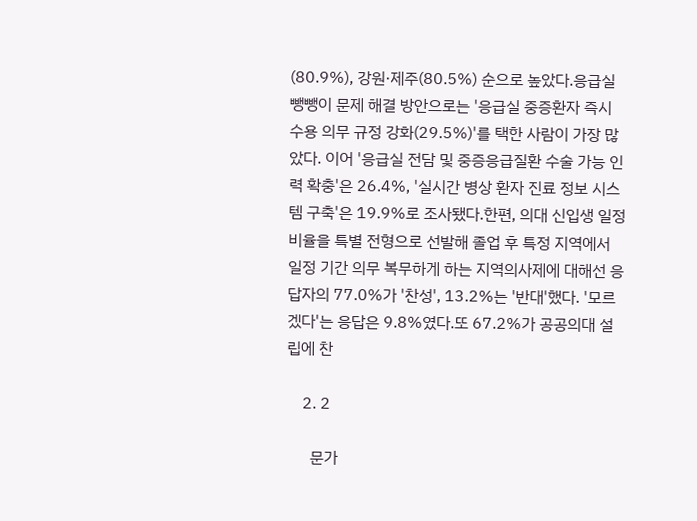(80.9%), 강원·제주(80.5%) 순으로 높았다.응급실 뺑뺑이 문제 해결 방안으로는 '응급실 중증환자 즉시 수용 의무 규정 강화(29.5%)'를 택한 사람이 가장 많았다. 이어 '응급실 전담 및 중증응급질환 수술 가능 인력 확충'은 26.4%, '실시간 병상 환자 진료 정보 시스템 구축'은 19.9%로 조사됐다.한편, 의대 신입생 일정 비율을 특별 전형으로 선발해 졸업 후 특정 지역에서 일정 기간 의무 복무하게 하는 지역의사제에 대해선 응답자의 77.0%가 '찬성', 13.2%는 '반대'했다. '모르겠다'는 응답은 9.8%였다.또 67.2%가 공공의대 설립에 찬

    2. 2

      문가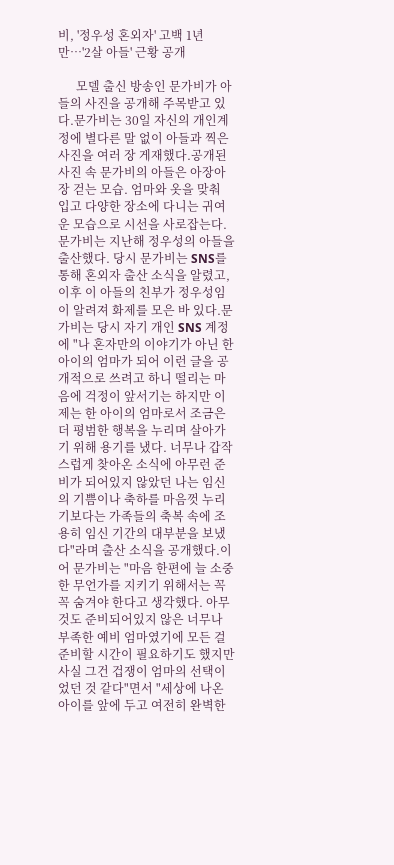비, '정우성 혼외자' 고백 1년 만…'2살 아들' 근황 공개

      모델 출신 방송인 문가비가 아들의 사진을 공개해 주목받고 있다.문가비는 30일 자신의 개인계정에 별다른 말 없이 아들과 찍은 사진을 여러 장 게재했다.공개된 사진 속 문가비의 아들은 아장아장 걷는 모습. 엄마와 옷을 맞춰 입고 다양한 장소에 다니는 귀여운 모습으로 시선을 사로잡는다.문가비는 지난해 정우성의 아들을 출산했다. 당시 문가비는 SNS를 통해 혼외자 출산 소식을 알렸고, 이후 이 아들의 친부가 정우성임이 알려져 화제를 모은 바 있다.문가비는 당시 자기 개인 SNS 계정에 "나 혼자만의 이야기가 아닌 한 아이의 엄마가 되어 이런 글을 공개적으로 쓰려고 하니 떨리는 마음에 걱정이 앞서기는 하지만 이제는 한 아이의 엄마로서 조금은 더 평범한 행복을 누리며 살아가기 위해 용기를 냈다. 너무나 갑작스럽게 찾아온 소식에 아무런 준비가 되어있지 않았던 나는 임신의 기쁨이나 축하를 마음껏 누리기보다는 가족들의 축복 속에 조용히 임신 기간의 대부분을 보냈다"라며 출산 소식을 공개했다.이어 문가비는 "마음 한편에 늘 소중한 무언가를 지키기 위해서는 꼭꼭 숨겨야 한다고 생각했다. 아무것도 준비되어있지 않은 너무나 부족한 예비 엄마였기에 모든 걸 준비할 시간이 필요하기도 했지만 사실 그건 겁쟁이 엄마의 선택이었던 것 같다"면서 "세상에 나온 아이를 앞에 두고 여전히 완벽한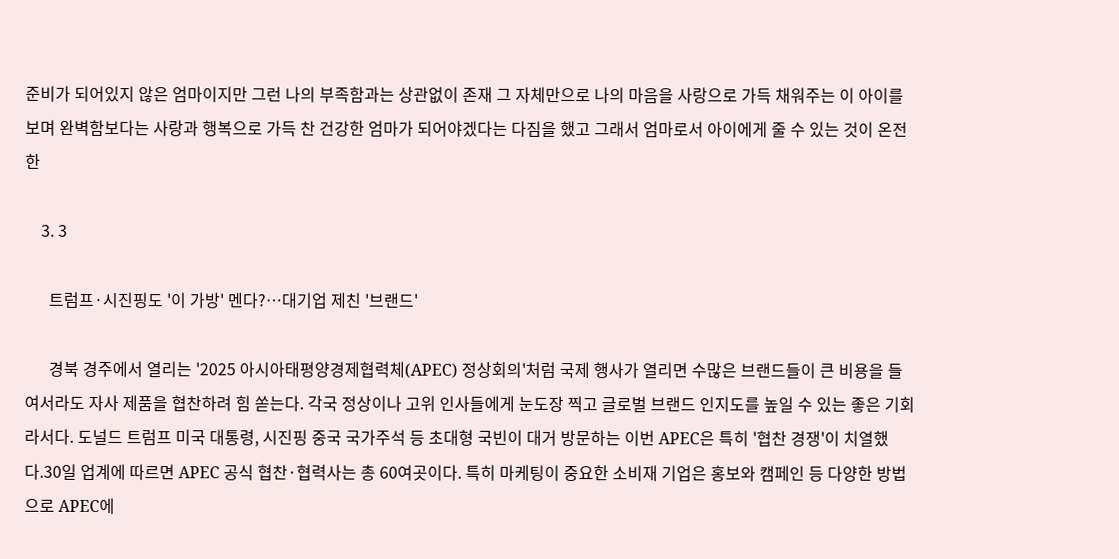준비가 되어있지 않은 엄마이지만 그런 나의 부족함과는 상관없이 존재 그 자체만으로 나의 마음을 사랑으로 가득 채워주는 이 아이를 보며 완벽함보다는 사랑과 행복으로 가득 찬 건강한 엄마가 되어야겠다는 다짐을 했고 그래서 엄마로서 아이에게 줄 수 있는 것이 온전한

    3. 3

      트럼프·시진핑도 '이 가방' 멘다?…대기업 제친 '브랜드'

      경북 경주에서 열리는 '2025 아시아태평양경제협력체(APEC) 정상회의'처럼 국제 행사가 열리면 수많은 브랜드들이 큰 비용을 들여서라도 자사 제품을 협찬하려 힘 쏟는다. 각국 정상이나 고위 인사들에게 눈도장 찍고 글로벌 브랜드 인지도를 높일 수 있는 좋은 기회라서다. 도널드 트럼프 미국 대통령, 시진핑 중국 국가주석 등 초대형 국빈이 대거 방문하는 이번 APEC은 특히 '협찬 경쟁'이 치열했다.30일 업계에 따르면 APEC 공식 협찬·협력사는 총 60여곳이다. 특히 마케팅이 중요한 소비재 기업은 홍보와 캠페인 등 다양한 방법으로 APEC에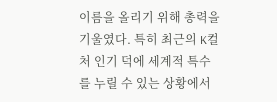이름을 올리기 위해 총력을 기울였다. 특히 최근의 K컬처 인기 덕에 세계적 특수를 누릴 수 있는 상황에서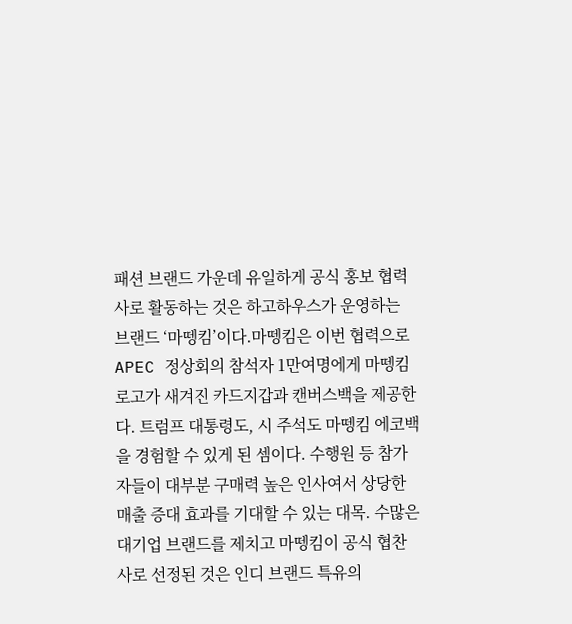패션 브랜드 가운데 유일하게 공식 홍보 협력사로 활동하는 것은 하고하우스가 운영하는 브랜드 ‘마뗑킴’이다.마뗑킴은 이번 협력으로 APEC 정상회의 참석자 1만여명에게 마뗑킴 로고가 새겨진 카드지갑과 캔버스백을 제공한다. 트럼프 대통령도, 시 주석도 마뗑킴 에코백을 경험할 수 있게 된 셈이다. 수행원 등 참가자들이 대부분 구매력 높은 인사여서 상당한 매출 증대 효과를 기대할 수 있는 대목. 수많은 대기업 브랜드를 제치고 마뗑킴이 공식 협찬사로 선정된 것은 인디 브랜드 특유의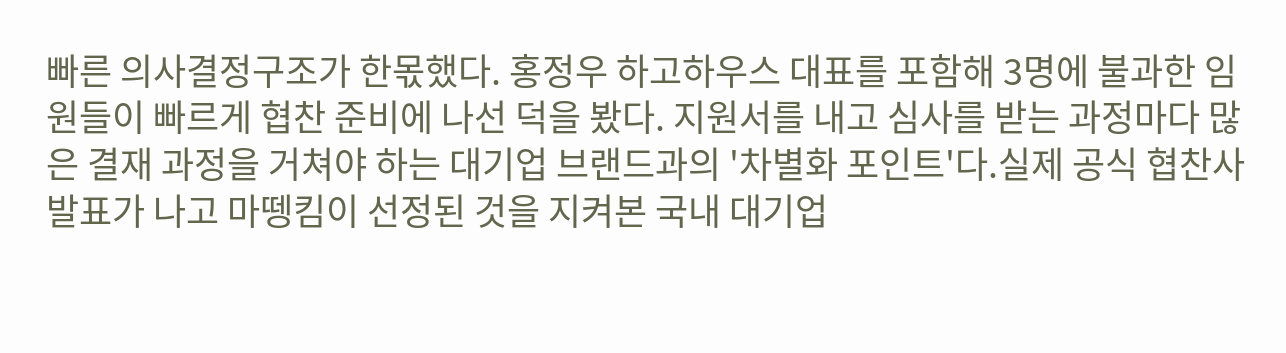빠른 의사결정구조가 한몫했다. 홍정우 하고하우스 대표를 포함해 3명에 불과한 임원들이 빠르게 협찬 준비에 나선 덕을 봤다. 지원서를 내고 심사를 받는 과정마다 많은 결재 과정을 거쳐야 하는 대기업 브랜드과의 '차별화 포인트'다.실제 공식 협찬사 발표가 나고 마뗑킴이 선정된 것을 지켜본 국내 대기업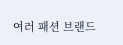여러 패션 브랜드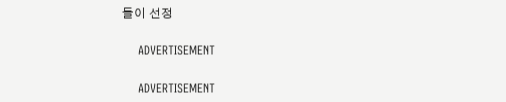들이 선정

    ADVERTISEMENT

    ADVERTISEMENT